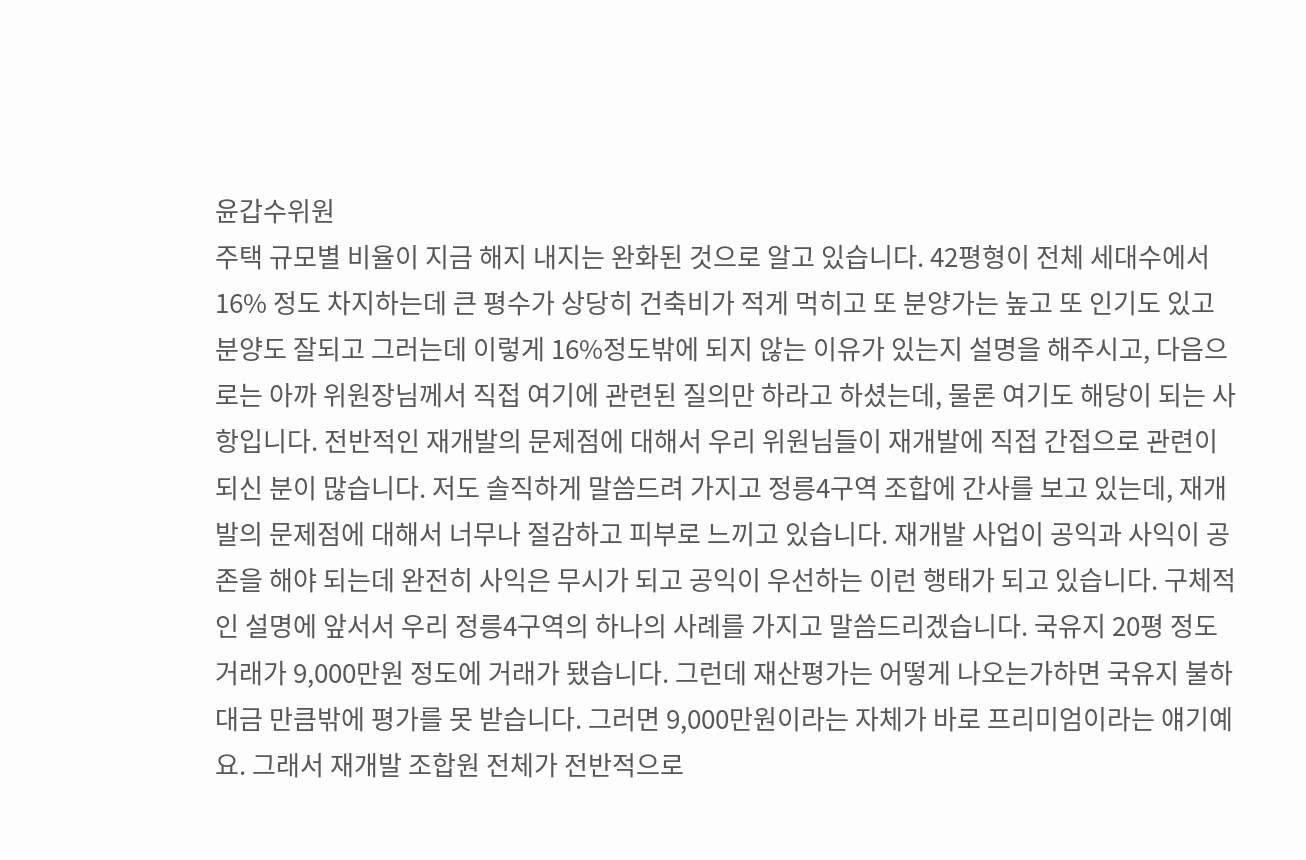윤갑수위원
주택 규모별 비율이 지금 해지 내지는 완화된 것으로 알고 있습니다. 42평형이 전체 세대수에서 16% 정도 차지하는데 큰 평수가 상당히 건축비가 적게 먹히고 또 분양가는 높고 또 인기도 있고 분양도 잘되고 그러는데 이렇게 16%정도밖에 되지 않는 이유가 있는지 설명을 해주시고, 다음으로는 아까 위원장님께서 직접 여기에 관련된 질의만 하라고 하셨는데, 물론 여기도 해당이 되는 사항입니다. 전반적인 재개발의 문제점에 대해서 우리 위원님들이 재개발에 직접 간접으로 관련이 되신 분이 많습니다. 저도 솔직하게 말씀드려 가지고 정릉4구역 조합에 간사를 보고 있는데, 재개발의 문제점에 대해서 너무나 절감하고 피부로 느끼고 있습니다. 재개발 사업이 공익과 사익이 공존을 해야 되는데 완전히 사익은 무시가 되고 공익이 우선하는 이런 행태가 되고 있습니다. 구체적인 설명에 앞서서 우리 정릉4구역의 하나의 사례를 가지고 말씀드리겠습니다. 국유지 20평 정도 거래가 9,000만원 정도에 거래가 됐습니다. 그런데 재산평가는 어떻게 나오는가하면 국유지 불하대금 만큼밖에 평가를 못 받습니다. 그러면 9,000만원이라는 자체가 바로 프리미엄이라는 얘기예요. 그래서 재개발 조합원 전체가 전반적으로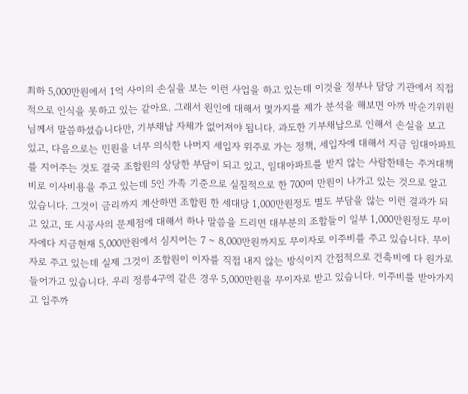최하 5,000만원에서 1억 사이의 손실을 보는 이런 사업을 하고 있는데 이것을 정부나 담당 기관에서 직접적으로 인식을 못하고 있는 같아요. 그래서 원인에 대해서 몇가지를 제가 분석을 해보면 아까 박순기위원님께서 말씀하셨습니다만, 기부채납 자체가 없어져야 됩니다. 과도한 기부채납으로 인해서 손실을 보고 있고, 다음으로는 민원을 너무 의식한 나머지 세입자 위주로 가는 정책, 세입자에 대해서 지금 임대아파트를 지어주는 것도 결국 조합원의 상당한 부담이 되고 있고, 임대아파트를 받지 않는 사람한테는 주거대책비로 이사비용을 주고 있는데 5인 가족 기준으로 실질적으로 한 700여 만원이 나가고 있는 것으로 알고 있습니다. 그것이 금리까지 계산하면 조합원 한 세대당 1,000만원정도 별도 부담을 않는 이런 결과가 되고 있고, 또 시공사의 문제점에 대해서 하나 말씀을 드리면 대부분의 조합들이 일부 1,000만원정도 무이자에다 지금현재 5,000만원에서 심지어는 7 ~ 8,000만원까지도 무이자로 이주비를 주고 있습니다. 무이자로 주고 있는데 실제 그것이 조합원이 이자를 직접 내지 않는 방식이지 간접적으로 건축비에 다 원가로 들어가고 있습니다. 우리 정릉4구역 같은 경우 5,000만원을 무이자로 받고 있습니다. 이주비를 받아가지고 입주까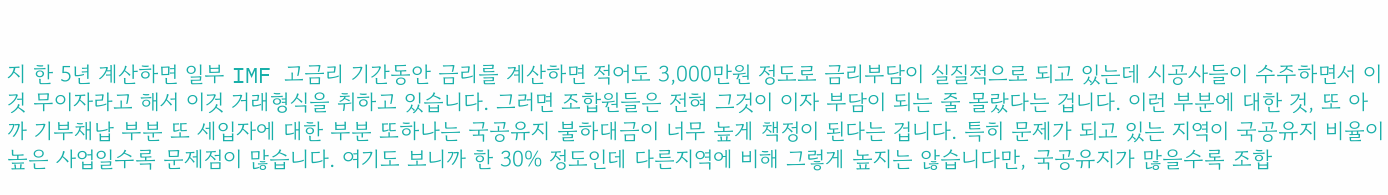지 한 5년 계산하면 일부 IMF 고금리 기간동안 금리를 계산하면 적어도 3,000만원 정도로 금리부담이 실질적으로 되고 있는데 시공사들이 수주하면서 이것 무이자라고 해서 이것 거래형식을 취하고 있습니다. 그러면 조합원들은 전혀 그것이 이자 부담이 되는 줄 몰랐다는 겁니다. 이런 부분에 대한 것, 또 아까 기부채납 부분 또 세입자에 대한 부분 또하나는 국공유지 불하대금이 너무 높게 책정이 된다는 겁니다. 특히 문제가 되고 있는 지역이 국공유지 비율이 높은 사업일수록 문제점이 많습니다. 여기도 보니까 한 30% 정도인데 다른지역에 비해 그렇게 높지는 않습니다만, 국공유지가 많을수록 조합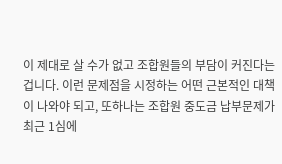이 제대로 살 수가 없고 조합원들의 부담이 커진다는 겁니다. 이런 문제점을 시정하는 어떤 근본적인 대책이 나와야 되고, 또하나는 조합원 중도금 납부문제가 최근 1심에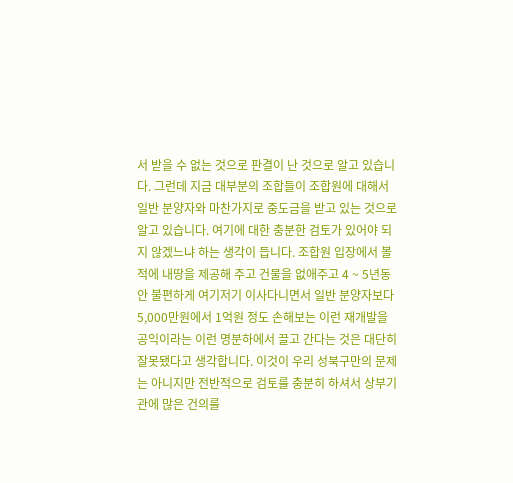서 받을 수 없는 것으로 판결이 난 것으로 알고 있습니다. 그런데 지금 대부분의 조합들이 조합원에 대해서 일반 분양자와 마찬가지로 중도금을 받고 있는 것으로 알고 있습니다. 여기에 대한 충분한 검토가 있어야 되지 않겠느냐 하는 생각이 듭니다. 조합원 입장에서 볼 적에 내땅을 제공해 주고 건물을 없애주고 4 ~ 5년동안 불편하게 여기저기 이사다니면서 일반 분양자보다 5,000만원에서 1억원 정도 손해보는 이런 재개발을 공익이라는 이런 명분하에서 끌고 간다는 것은 대단히 잘못됐다고 생각합니다. 이것이 우리 성북구만의 문제는 아니지만 전반적으로 검토를 충분히 하셔서 상부기관에 많은 건의를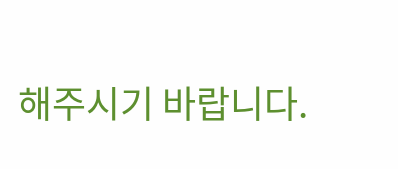해주시기 바랍니다.